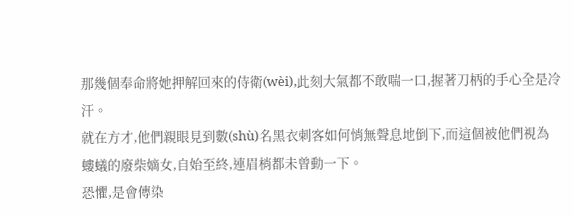那幾個奉命將她押解回來的侍衛(wèi),此刻大氣都不敢喘一口,握著刀柄的手心全是冷汗。
就在方才,他們親眼見到數(shù)名黑衣刺客如何悄無聲息地倒下,而這個被他們視為螻蟻的廢柴嫡女,自始至終,連眉梢都未曾動一下。
恐懼,是會傳染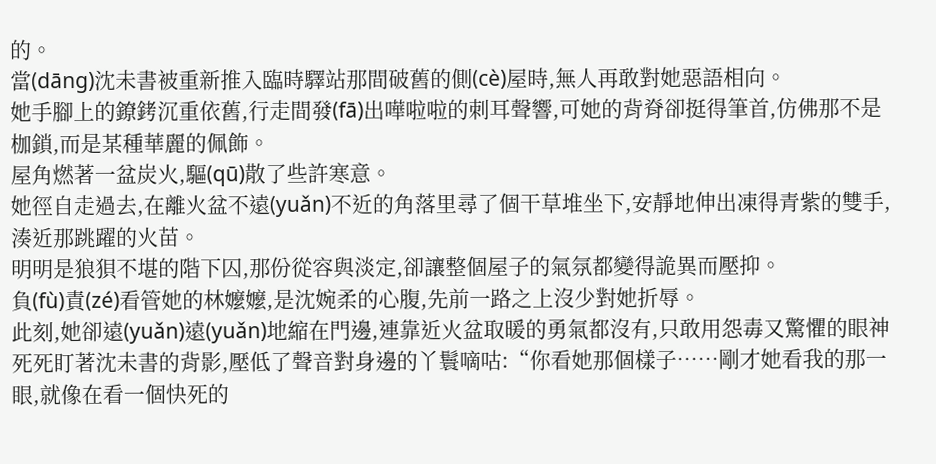的。
當(dāng)沈未書被重新推入臨時驛站那間破舊的側(cè)屋時,無人再敢對她惡語相向。
她手腳上的鐐銬沉重依舊,行走間發(fā)出嘩啦啦的刺耳聲響,可她的背脊卻挺得筆首,仿佛那不是枷鎖,而是某種華麗的佩飾。
屋角燃著一盆炭火,驅(qū)散了些許寒意。
她徑自走過去,在離火盆不遠(yuǎn)不近的角落里尋了個干草堆坐下,安靜地伸出凍得青紫的雙手,湊近那跳躍的火苗。
明明是狼狽不堪的階下囚,那份從容與淡定,卻讓整個屋子的氣氛都變得詭異而壓抑。
負(fù)責(zé)看管她的林嬤嬤,是沈婉柔的心腹,先前一路之上沒少對她折辱。
此刻,她卻遠(yuǎn)遠(yuǎn)地縮在門邊,連靠近火盆取暖的勇氣都沒有,只敢用怨毒又驚懼的眼神死死盯著沈未書的背影,壓低了聲音對身邊的丫鬟嘀咕:“你看她那個樣子……剛才她看我的那一眼,就像在看一個快死的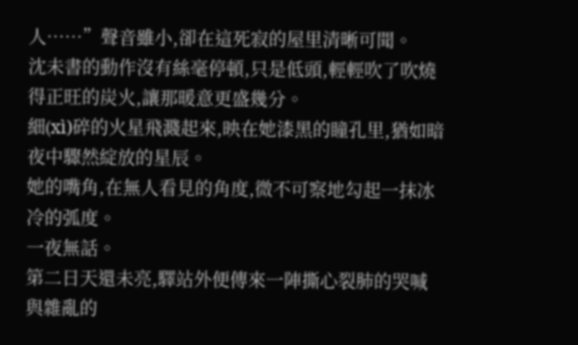人……”聲音雖小,卻在這死寂的屋里清晰可聞。
沈未書的動作沒有絲毫停頓,只是低頭,輕輕吹了吹燒得正旺的炭火,讓那暖意更盛幾分。
細(xì)碎的火星飛濺起來,映在她漆黑的瞳孔里,猶如暗夜中驟然綻放的星辰。
她的嘴角,在無人看見的角度,微不可察地勾起一抹冰冷的弧度。
一夜無話。
第二日天還未亮,驛站外便傳來一陣撕心裂肺的哭喊與雜亂的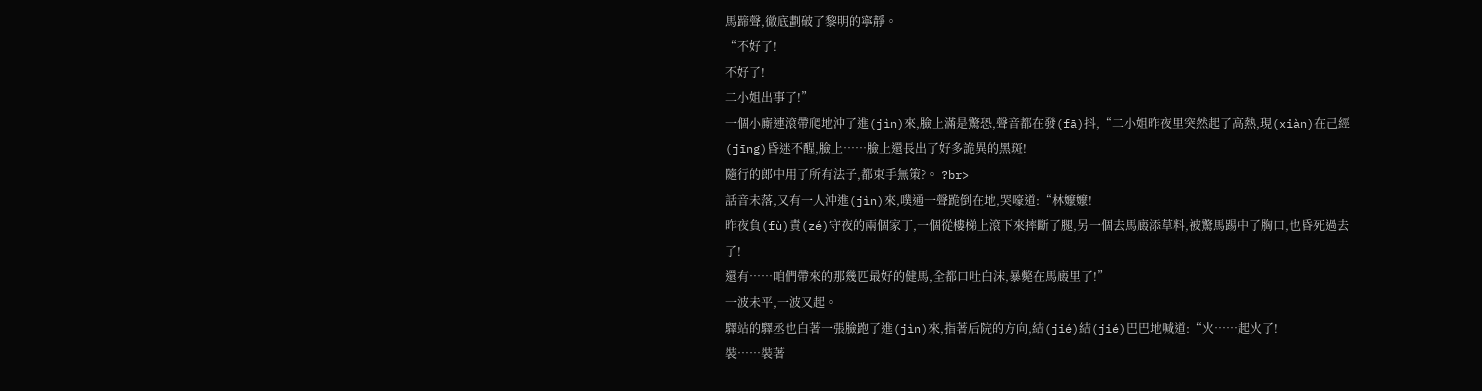馬蹄聲,徹底劃破了黎明的寧靜。
“不好了!
不好了!
二小姐出事了!”
一個小廝連滾帶爬地沖了進(jìn)來,臉上滿是驚恐,聲音都在發(fā)抖,“二小姐昨夜里突然起了高熱,現(xiàn)在己經(jīng)昏迷不醒,臉上……臉上還長出了好多詭異的黑斑!
隨行的郎中用了所有法子,都束手無策?。 ?br>
話音未落,又有一人沖進(jìn)來,噗通一聲跪倒在地,哭嚎道:“林嬤嬤!
昨夜負(fù)責(zé)守夜的兩個家丁,一個從樓梯上滾下來摔斷了腿,另一個去馬廄添草料,被驚馬踢中了胸口,也昏死過去了!
還有……咱們帶來的那幾匹最好的健馬,全都口吐白沫,暴斃在馬廄里了!”
一波未平,一波又起。
驛站的驛丞也白著一張臉跑了進(jìn)來,指著后院的方向,結(jié)結(jié)巴巴地喊道:“火……起火了!
裝……裝著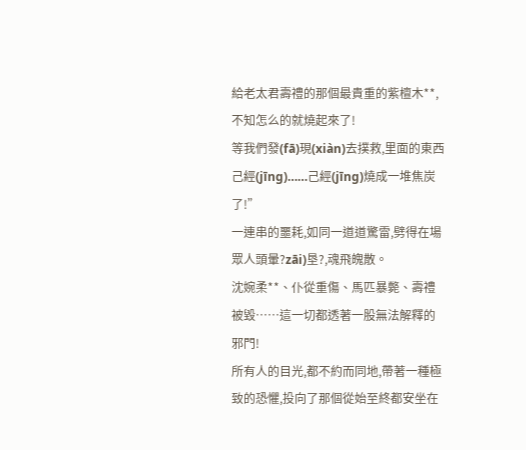給老太君壽禮的那個最貴重的紫檀木**,不知怎么的就燒起來了!
等我們發(fā)現(xiàn)去撲救,里面的東西己經(jīng)……己經(jīng)燒成一堆焦炭了!”
一連串的噩耗,如同一道道驚雷,劈得在場眾人頭暈?zāi)垦?,魂飛魄散。
沈婉柔**、仆從重傷、馬匹暴斃、壽禮被毀……這一切都透著一股無法解釋的邪門!
所有人的目光,都不約而同地,帶著一種極致的恐懼,投向了那個從始至終都安坐在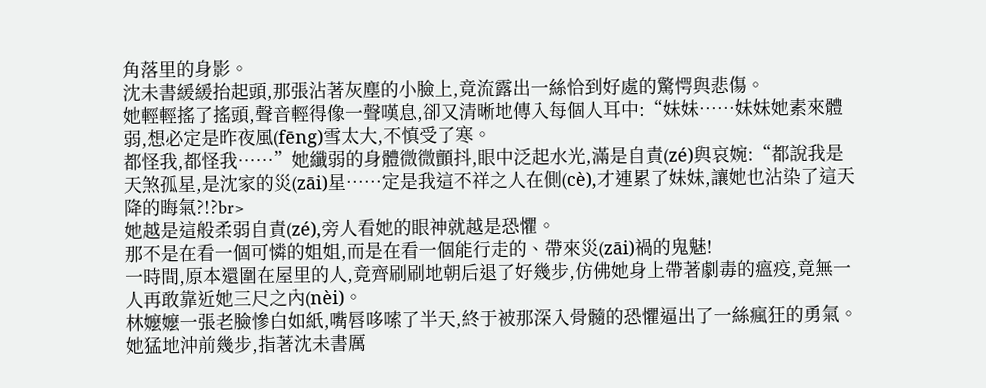角落里的身影。
沈未書緩緩抬起頭,那張沾著灰塵的小臉上,竟流露出一絲恰到好處的驚愕與悲傷。
她輕輕搖了搖頭,聲音輕得像一聲嘆息,卻又清晰地傳入每個人耳中:“妹妹……妹妹她素來體弱,想必定是昨夜風(fēng)雪太大,不慎受了寒。
都怪我,都怪我……”她纖弱的身體微微顫抖,眼中泛起水光,滿是自責(zé)與哀婉:“都說我是天煞孤星,是沈家的災(zāi)星……定是我這不祥之人在側(cè),才連累了妹妹,讓她也沾染了這天降的晦氣?!?br>
她越是這般柔弱自責(zé),旁人看她的眼神就越是恐懼。
那不是在看一個可憐的姐姐,而是在看一個能行走的、帶來災(zāi)禍的鬼魅!
一時間,原本還圍在屋里的人,竟齊刷刷地朝后退了好幾步,仿佛她身上帶著劇毒的瘟疫,竟無一人再敢靠近她三尺之內(nèi)。
林嬤嬤一張老臉慘白如紙,嘴唇哆嗦了半天,終于被那深入骨髓的恐懼逼出了一絲瘋狂的勇氣。
她猛地沖前幾步,指著沈未書厲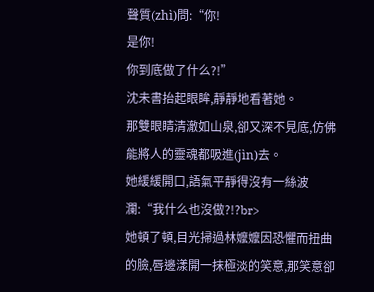聲質(zhì)問:“你!
是你!
你到底做了什么?!”
沈未書抬起眼眸,靜靜地看著她。
那雙眼睛清澈如山泉,卻又深不見底,仿佛能將人的靈魂都吸進(jìn)去。
她緩緩開口,語氣平靜得沒有一絲波瀾:“我什么也沒做?!?br>
她頓了頓,目光掃過林嬤嬤因恐懼而扭曲的臉,唇邊漾開一抹極淡的笑意,那笑意卻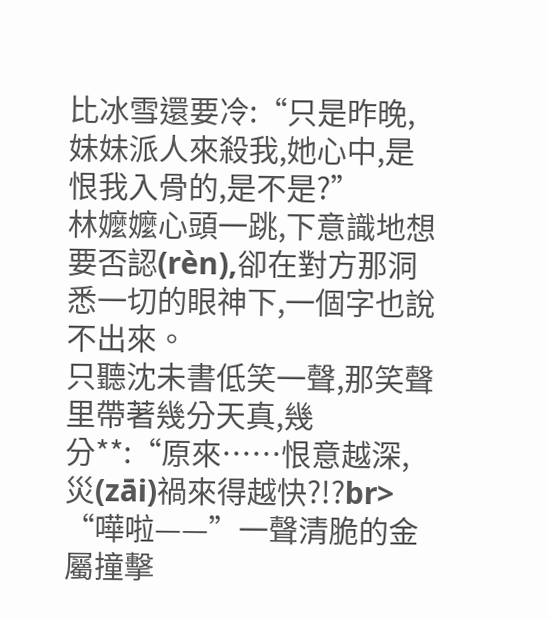比冰雪還要冷:“只是昨晚,妹妹派人來殺我,她心中,是恨我入骨的,是不是?”
林嬤嬤心頭一跳,下意識地想要否認(rèn),卻在對方那洞悉一切的眼神下,一個字也說不出來。
只聽沈未書低笑一聲,那笑聲里帶著幾分天真,幾分**:“原來……恨意越深,災(zāi)禍來得越快?!?br>
“嘩啦——”一聲清脆的金屬撞擊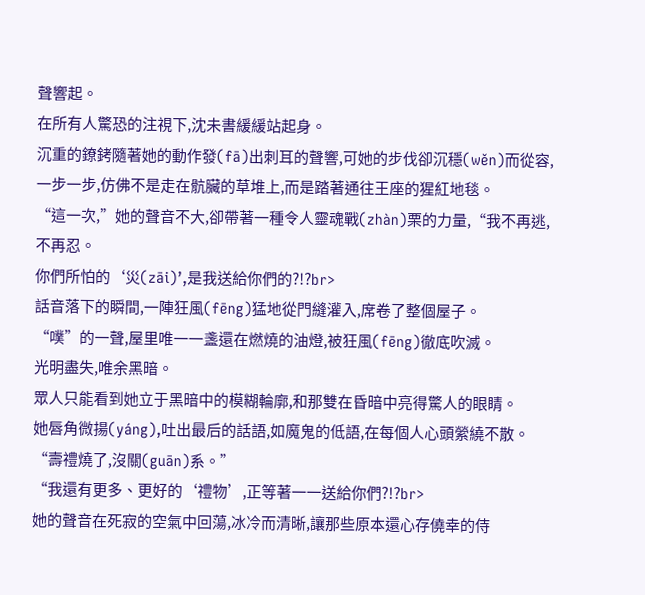聲響起。
在所有人驚恐的注視下,沈未書緩緩站起身。
沉重的鐐銬隨著她的動作發(fā)出刺耳的聲響,可她的步伐卻沉穩(wěn)而從容,一步一步,仿佛不是走在骯臟的草堆上,而是踏著通往王座的猩紅地毯。
“這一次,”她的聲音不大,卻帶著一種令人靈魂戰(zhàn)栗的力量,“我不再逃,不再忍。
你們所怕的‘災(zāi)’,是我送給你們的?!?br>
話音落下的瞬間,一陣狂風(fēng)猛地從門縫灌入,席卷了整個屋子。
“噗”的一聲,屋里唯一一盞還在燃燒的油燈,被狂風(fēng)徹底吹滅。
光明盡失,唯余黑暗。
眾人只能看到她立于黑暗中的模糊輪廓,和那雙在昏暗中亮得驚人的眼睛。
她唇角微揚(yáng),吐出最后的話語,如魔鬼的低語,在每個人心頭縈繞不散。
“壽禮燒了,沒關(guān)系。”
“我還有更多、更好的‘禮物’,正等著一一送給你們?!?br>
她的聲音在死寂的空氣中回蕩,冰冷而清晰,讓那些原本還心存僥幸的侍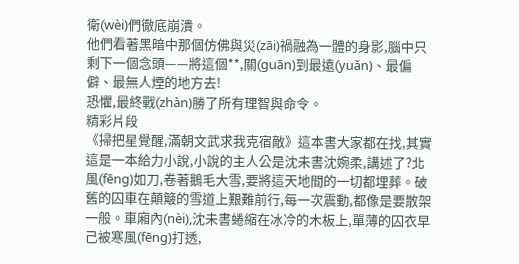衛(wèi)們徹底崩潰。
他們看著黑暗中那個仿佛與災(zāi)禍融為一體的身影,腦中只剩下一個念頭——將這個**,關(guān)到最遠(yuǎn)、最偏僻、最無人煙的地方去!
恐懼,最終戰(zhàn)勝了所有理智與命令。
精彩片段
《掃把星覺醒,滿朝文武求我克宿敵》這本書大家都在找,其實這是一本給力小說,小說的主人公是沈未書沈婉柔,講述了?北風(fēng)如刀,卷著鵝毛大雪,要將這天地間的一切都埋葬。破舊的囚車在顛簸的雪道上艱難前行,每一次震動,都像是要散架一般。車廂內(nèi),沈未書蜷縮在冰冷的木板上,單薄的囚衣早己被寒風(fēng)打透,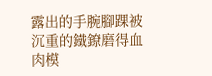露出的手腕腳踝被沉重的鐵鐐磨得血肉模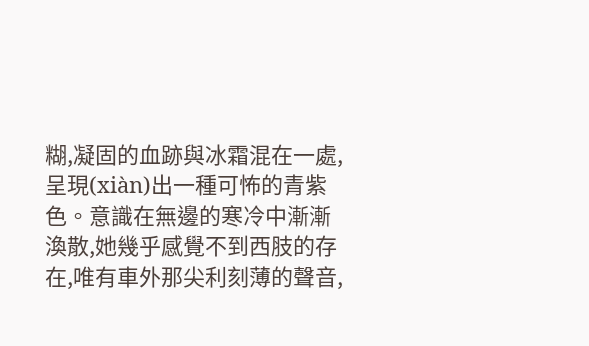糊,凝固的血跡與冰霜混在一處,呈現(xiàn)出一種可怖的青紫色。意識在無邊的寒冷中漸漸渙散,她幾乎感覺不到西肢的存在,唯有車外那尖利刻薄的聲音,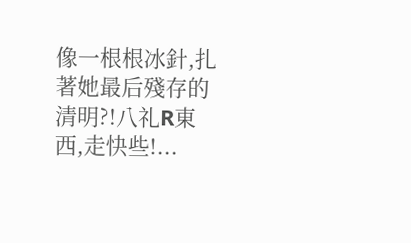像一根根冰針,扎著她最后殘存的清明?!八礼R東西,走快些!...